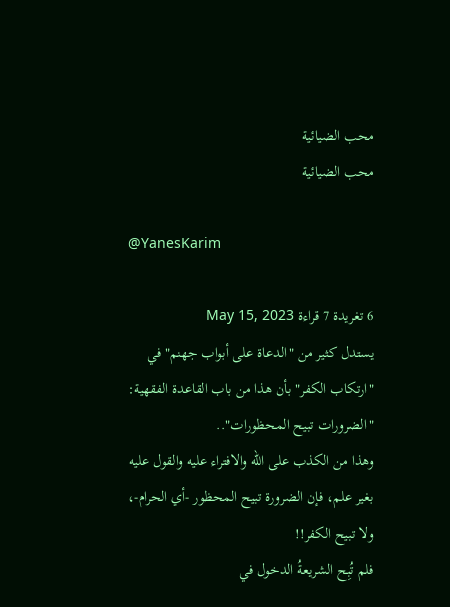محب الضيائية
محب الضيائية

@YanesKarim

6 تغريدة 7 قراءة May 15, 2023
يستدل كثير من "الدعاة على أبواب جهنم" في "ارتكاب الكفر" بأن هذا من باب القاعدة الفقهية: "الضرورات تبيح المحظورات"..
وهذا من الكذب على الله والافتراء عليه والقول عليه بغير علم، فإن الضرورة تبيح المحظور -أي الحرام-، ولا تبيح الكفر!!
فلم تُبِح الشريعةُ الدخول في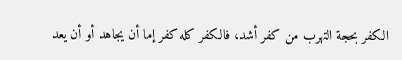الكفر بحجة التهرب من كفر أشد، فالكفر كله كفر إما أن يجاهد أو أن يعد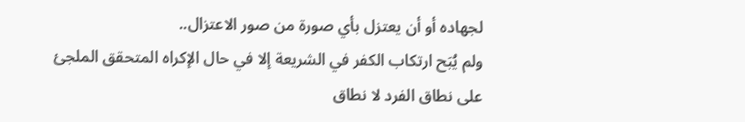لجهاده أو أن يعتزل بأي صورة من صور الاعتزال..
ولم يُبَح ارتكاب الكفر في الشريعة إلا في حال الإكراه المتحقق الملجئ على نطاق الفرد لا نطاق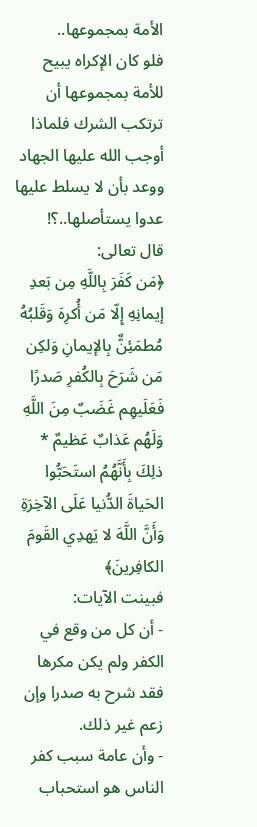الأمة بمجموعها..
فلو كان الإكراه يبيح للأمة بمجموعها أن
ترتكب الشرك فلماذا أوجب الله عليها الجهاد ووعد بأن لا يسلط عليها عدوا يستأصلها..؟!
قال تعالى:
﴿مَن كَفَرَ بِاللَّهِ مِن بَعدِ إيمانِهِ إِلّا مَن أُكرِهَ وَقَلبُهُ مُطمَئِنٌّ بِالإيمانِ وَلكِن مَن شَرَحَ بِالكُفرِ صَدرًا فَعَلَيهِم غَضَبٌ مِنَ اللَّهِ وَلَهُم عَذابٌ عَظيمٌ *
ذلِكَ بِأَنَّهُمُ استَحَبُّوا الحَياةَ الدُّنيا عَلَى الآخِرَةِ وَأَنَّ اللَّهَ لا يَهدِي القَومَ الكافِرينَ﴾
فبينت الآيات:
- أن كل من وقع في الكفر ولم يكن مكرها فقد شرح به صدرا وإن زعم غير ذلك.
- وأن عامة سبب كفر الناس هو استحباب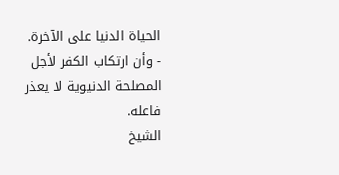الحياة الدنيا على الآخرة.
- وأن ارتكاب الكفر لأجل المصلحة الدنيوية لا يعذر فاعله.
الشيخ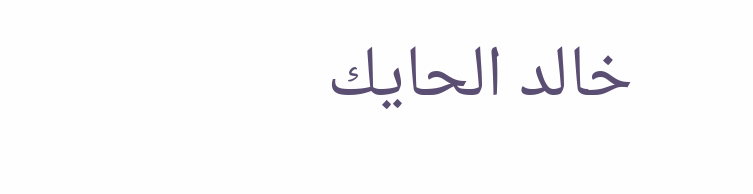خالد الحايك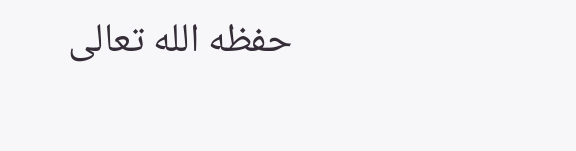حفظه الله تعالى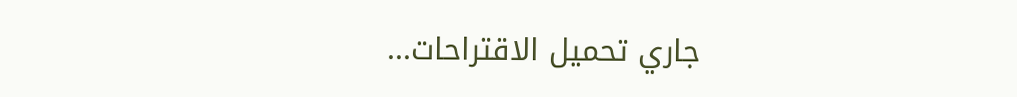جاري تحميل الاقتراحات...